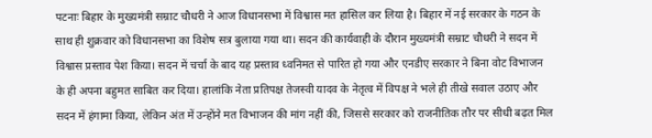पटनाः बिहार के मुख्यमंत्री सम्राट चौधरी ने आज विधानसभा में विश्वास मत हासिल कर लिया है। बिहार में नई सरकार के गठन के साथ ही शुक्रवार को विधानसभा का विशेष सत्र बुलाया गया था। सदन की कार्यवाही के दौरान मुख्यमंत्री सम्राट चौधरी ने सदन में विश्वास प्रस्ताव पेश किया। सदन में चर्चा के बाद यह प्रस्ताव ध्वनिमत से पारित हो गया और एनडीए सरकार ने बिना वोट विभाजन के ही अपना बहुमत साबित कर दिया। हालांकि नेता प्रतिपक्ष तेजस्वी यादव के नेतृत्व में विपक्ष ने भले ही तीखे सवाल उठाए और सदन में हंगामा किया, लेकिन अंत में उन्होंने मत विभाजन की मांग नहीं की, जिससे सरकार को राजनीतिक तौर पर सीधी बढ़त मिल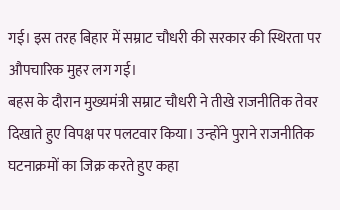गई। इस तरह बिहार में सम्राट चौधरी की सरकार की स्थिरता पर औपचारिक मुहर लग गई।
बहस के दौरान मुख्यमंत्री सम्राट चौधरी ने तीखे राजनीतिक तेवर दिखाते हुए विपक्ष पर पलटवार किया। उन्होंने पुराने राजनीतिक घटनाक्रमों का जिक्र करते हुए कहा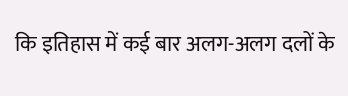कि इतिहास में कई बार अलग-अलग दलों के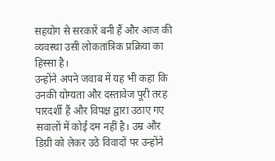सहयोग से सरकारें बनी हैं और आज की व्यवस्था उसी लोकतांत्रिक प्रक्रिया का हिस्सा है।
उन्होंने अपने जवाब में यह भी कहा कि उनकी योग्यता और दस्तावेज पूरी तरह पारदर्शी हैं और विपक्ष द्वारा उठाए गए सवालों में कोई दम नहीं है। उम्र और डिग्री को लेकर उठे विवादों पर उन्होंने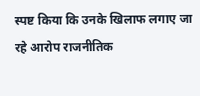स्पष्ट किया कि उनके खिलाफ लगाए जा रहे आरोप राजनीतिक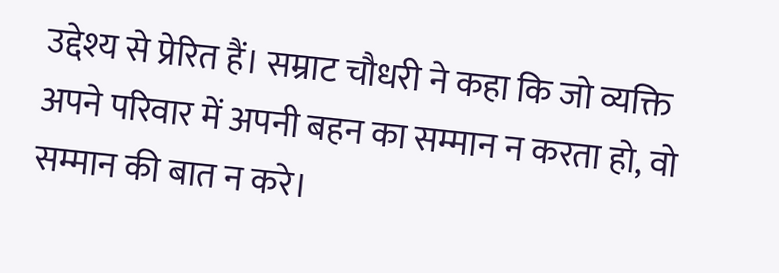उद्देश्य से प्रेरित हैं। सम्राट चौधरी ने कहा कि जो व्यक्ति अपने परिवार में अपनी बहन का सम्मान न करता हो, वो सम्मान की बात न करे।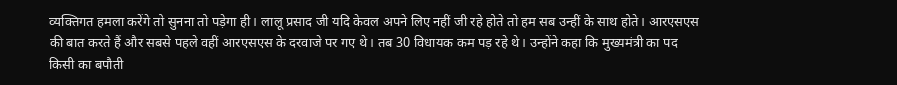व्यक्तिगत हमला करेंगे तो सुनना तो पड़ेगा ही। लालू प्रसाद जी यदि केवल अपने लिए नहीं जी रहे होते तो हम सब उन्हीं के साथ होते। आरएसएस की बात करते हैं और सबसे पहले वहीं आरएसएस के दरवाजे पर गए थे। तब 30 विधायक कम पड़ रहे थे। उन्होंने कहा कि मुख्यमंत्री का पद किसी का बपौती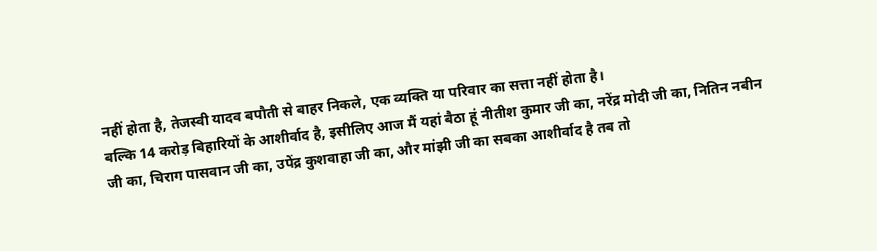नहीं होता है, तेजस्वी यादव बपौती से बाहर निकले, एक व्यक्ति या परिवार का सत्ता नहीं होता है।
बल्कि 14 करोड़ बिहारियों के आशीर्वाद है, इसीलिए आज मैं यहां बैठा हूं नीतीश कुमार जी का, नरेंद्र मोदी जी का, नितिन नबीन जी का, चिराग पासवान जी का, उपेंद्र कुशवाहा जी का, और मांझी जी का सबका आशीर्वाद है तब तो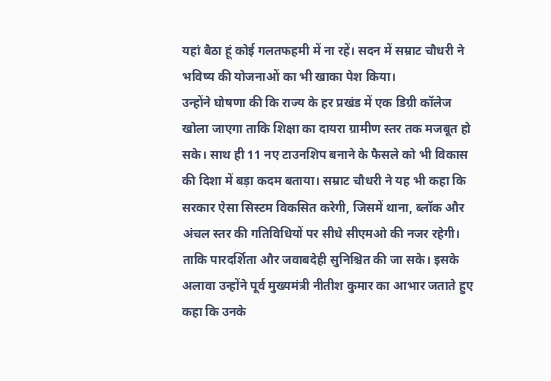यहां बैठा हूं कोई गलतफहमी में ना रहें। सदन में सम्राट चौधरी ने भविष्य की योजनाओं का भी खाका पेश किया।
उन्होंने घोषणा की कि राज्य के हर प्रखंड में एक डिग्री कॉलेज खोला जाएगा ताकि शिक्षा का दायरा ग्रामीण स्तर तक मजबूत हो सके। साथ ही 11 नए टाउनशिप बनाने के फैसले को भी विकास की दिशा में बड़ा कदम बताया। सम्राट चौधरी ने यह भी कहा कि सरकार ऐसा सिस्टम विकसित करेगी, जिसमें थाना, ब्लॉक और अंचल स्तर की गतिविधियों पर सीधे सीएमओ की नजर रहेगी।
ताकि पारदर्शिता और जवाबदेही सुनिश्चित की जा सके। इसके अलावा उन्होंने पूर्व मुख्यमंत्री नीतीश कुमार का आभार जताते हुए कहा कि उनके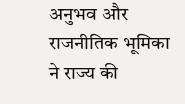अनुभव और राजनीतिक भूमिका ने राज्य की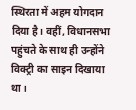स्थिरता में अहम योगदान दिया है। वहीं, विधानसभा पहुंचते के साथ ही उन्होंने विक्ट्री का साइन दिखाया था।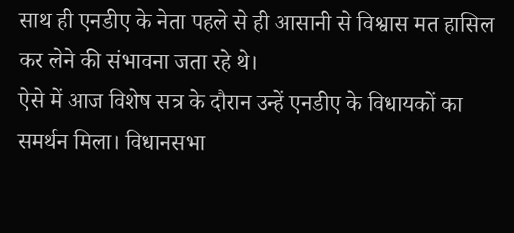साथ ही एनडीए के नेता पहले से ही आसानी से विश्वास मत हासिल कर लेने की संभावना जता रहे थे।
ऐसे में आज विशेष सत्र के दौरान उन्हें एनडीए के विधायकों का समर्थन मिला। विधानसभा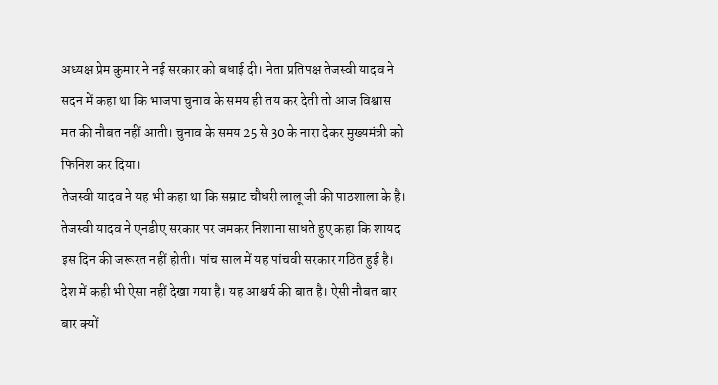अध्यक्ष प्रेम कुमार ने नई सरकार को बधाई दी। नेता प्रतिपक्ष तेजस्वी यादव ने सदन में कहा था कि भाजपा चुनाव के समय ही तय कर देती तो आज विश्वास मत की नौबत नहीं आती। चुनाव के समय 25 से 30 के नारा देकर मुख्यमंत्री को फिनिश कर दिया।
तेजस्वी यादव ने यह भी कहा था कि सम्राट चौधरी लालू जी की पाठशाला के है। तेजस्वी यादव ने एनडीए सरकार पर जमकर निशाना साधते हुए कहा कि शायद इस दिन की जरूरत नहीं होती। पांच साल में यह पांचवी सरकार गठित हुई है। देश में कही भी ऐसा नहीं देखा गया है। यह आश्चर्य की बात है। ऐसी नौबत बार बार क्यों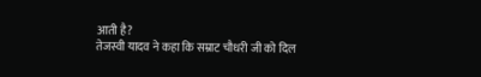आती है?
तेजस्वी यादव ने कहा कि सम्राट चौधरी जी को दिल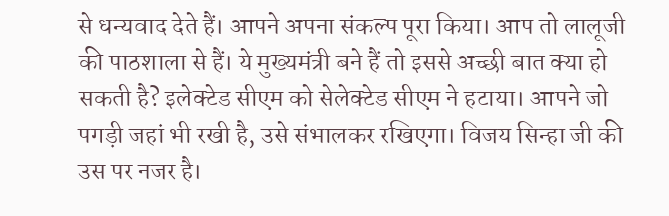से धन्यवाद देते हैं। आपने अपना संकल्प पूरा किया। आप तो लालूजी की पाठशाला से हैं। ये मुख्यमंत्री बने हैं तो इससे अच्छी बात क्या हो सकती है? इलेक्टेड सीएम को सेलेक्टेड सीएम ने हटाया। आपने जो पगड़ी जहां भी रखी है, उसे संभालकर रखिएगा। विजय सिन्हा जी की उस पर नजर है।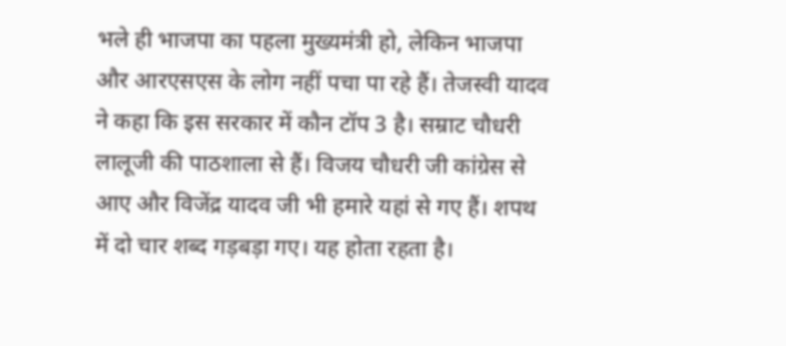भले ही भाजपा का पहला मुख्यमंत्री हो, लेकिन भाजपा और आरएसएस के लोग नहीं पचा पा रहे हैं। तेजस्वी यादव ने कहा कि इस सरकार में कौन टॉप 3 है। सम्राट चौधरी लालूजी की पाठशाला से हैं। विजय चौधरी जी कांग्रेस से आए और विजेंद्र यादव जी भी हमारे यहां से गए हैं। शपथ में दो चार शब्द गड़बड़ा गए। यह होता रहता है।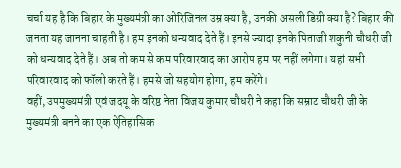चर्चा यह है कि बिहार के मुख्यमंत्री का ओरिजिनल उम्र क्या है, उनकी असली डिग्री क्या है? बिहार की जनता यह जानना चाहती है। हम इनको धन्यवाद देते हैं। इनसे ज्यादा इनके पिताजी शकुनी चौधरी जी को धन्यवाद देते हैं। अब तो कम से कम परिवारवाद का आरोप हम पर नहीं लगेगा। यहां सभी परिवारवाद को फॉलो करते हैं। हमसे जो सहयोग होगा, हम करेंगे।
वहीं, उपमुख्यमंत्री एवं जदयू के वरिष्ठ नेता विजय कुमार चौधरी ने कहा कि सम्राट चौधरी जी के मुख्यमंत्री बनने का एक ऐतिहासिक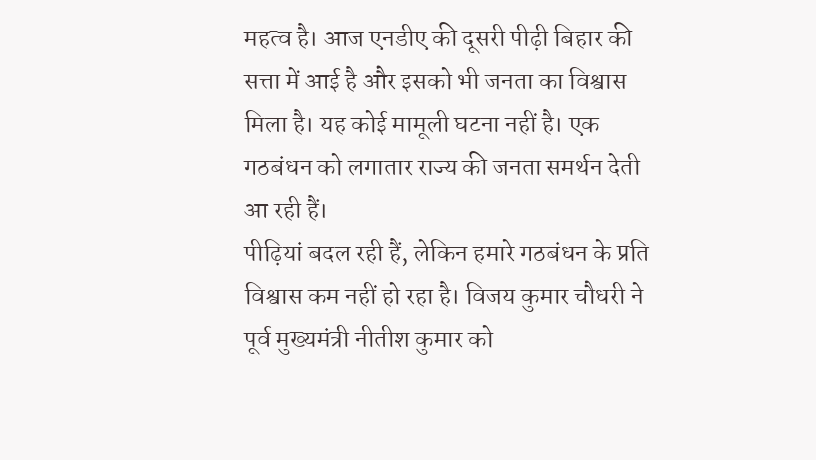महत्व है। आज एनडीए की दूसरी पीढ़ी बिहार की सत्ता में आई है और इसको भी जनता का विश्वास मिला है। यह कोई मामूली घटना नहीं है। एक गठबंधन को लगातार राज्य की जनता समर्थन देती आ रही हैं।
पीढ़ियां बदल रही हैं, लेकिन हमारे गठबंधन के प्रति विश्वास कम नहीं हो रहा है। विजय कुमार चौधरी ने पूर्व मुख्यमंत्री नीतीश कुमार को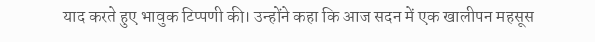याद करते हुए भावुक टिप्पणी की। उन्होंने कहा कि आज सदन में एक खालीपन महसूस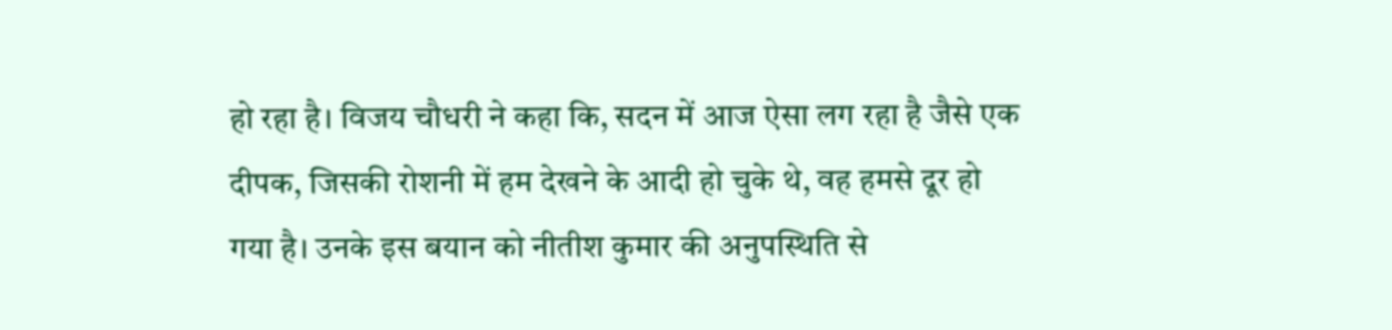हो रहा है। विजय चौधरी ने कहा कि, सदन में आज ऐसा लग रहा है जैसे एक दीपक, जिसकी रोशनी में हम देखने के आदी हो चुके थे, वह हमसे दूर हो गया है। उनके इस बयान को नीतीश कुमार की अनुपस्थिति से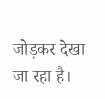जोड़कर देखा जा रहा है।